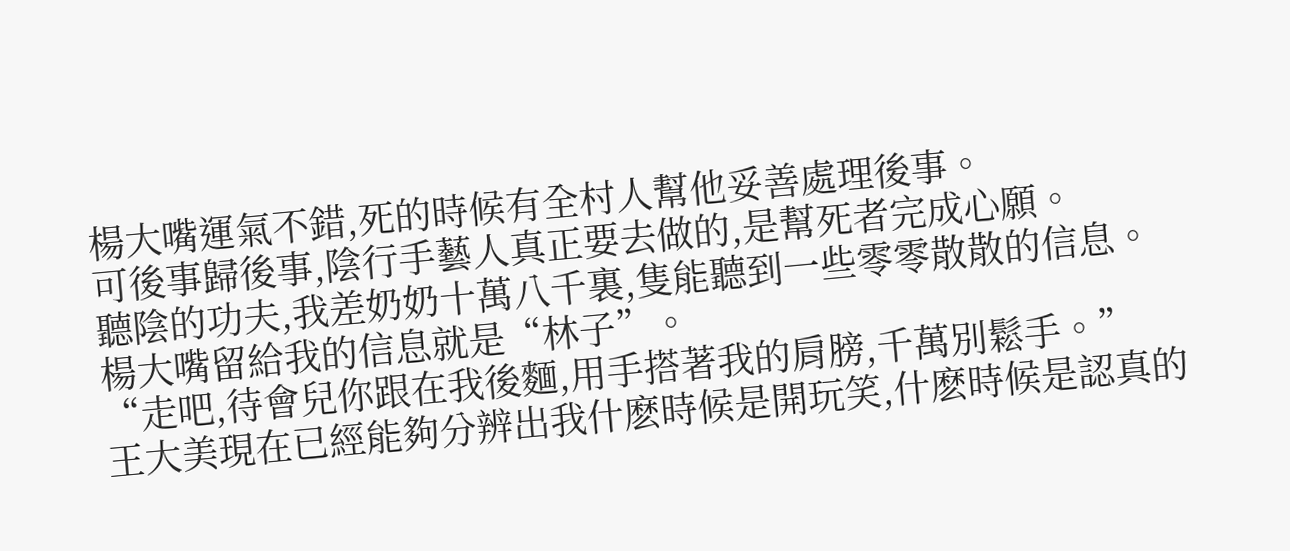楊大嘴運氣不錯,死的時候有全村人幫他妥善處理後事。
可後事歸後事,陰行手藝人真正要去做的,是幫死者完成心願。
聽陰的功夫,我差奶奶十萬八千裏,隻能聽到一些零零散散的信息。
楊大嘴留給我的信息就是“林子”。
“走吧,待會兒你跟在我後麵,用手搭著我的肩膀,千萬別鬆手。”
王大美現在已經能夠分辨出我什麽時候是開玩笑,什麽時候是認真的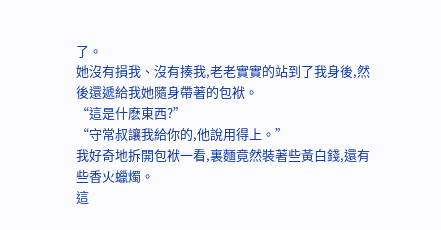了。
她沒有損我、沒有揍我,老老實實的站到了我身後,然後還遞給我她隨身帶著的包袱。
“這是什麽東西?”
“守常叔讓我給你的,他說用得上。”
我好奇地拆開包袱一看,裏麵竟然裝著些黃白錢,還有些香火蠟燭。
這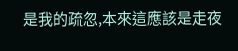是我的疏忽,本來這應該是走夜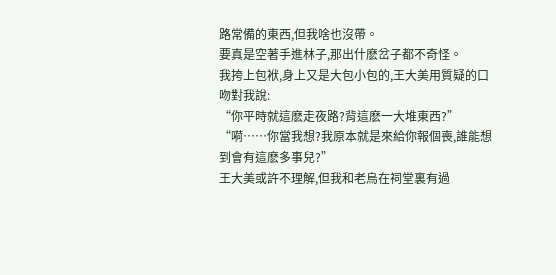路常備的東西,但我啥也沒帶。
要真是空著手進林子,那出什麽岔子都不奇怪。
我挎上包袱,身上又是大包小包的,王大美用質疑的口吻對我說:
“你平時就這麽走夜路?背這麽一大堆東西?”
“嗬……你當我想?我原本就是來給你報個喪,誰能想到會有這麽多事兒?”
王大美或許不理解,但我和老烏在祠堂裏有過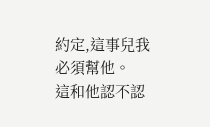約定,這事兒我必須幫他。
這和他認不認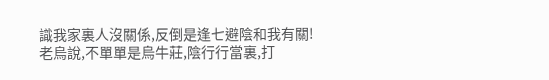識我家裏人沒關係,反倒是逢七避陰和我有關!
老烏說,不單單是烏牛莊,陰行行當裏,打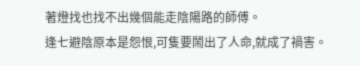著燈找也找不出幾個能走陰陽路的師傅。
逢七避陰原本是怨恨,可隻要鬧出了人命,就成了禍害。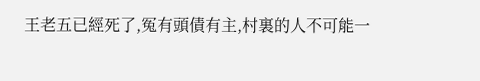王老五已經死了,冤有頭債有主,村裏的人不可能一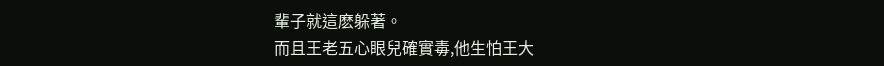輩子就這麽躲著。
而且王老五心眼兒確實毒,他生怕王大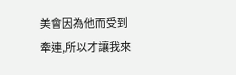美會因為他而受到牽連,所以才讓我來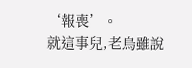‘報喪’。
就這事兒,老烏雖說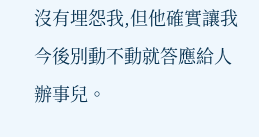沒有埋怨我,但他確實讓我今後別動不動就答應給人辦事兒。